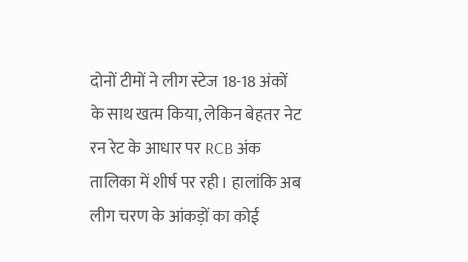दोनों टीमों ने लीग स्टेज 18-18 अंकों के साथ खत्म किया, लेकिन बेहतर नेट रन रेट के आधार पर RCB अंक तालिका में शीर्ष पर रही। हालांकि अब लीग चरण के आंकड़ों का कोई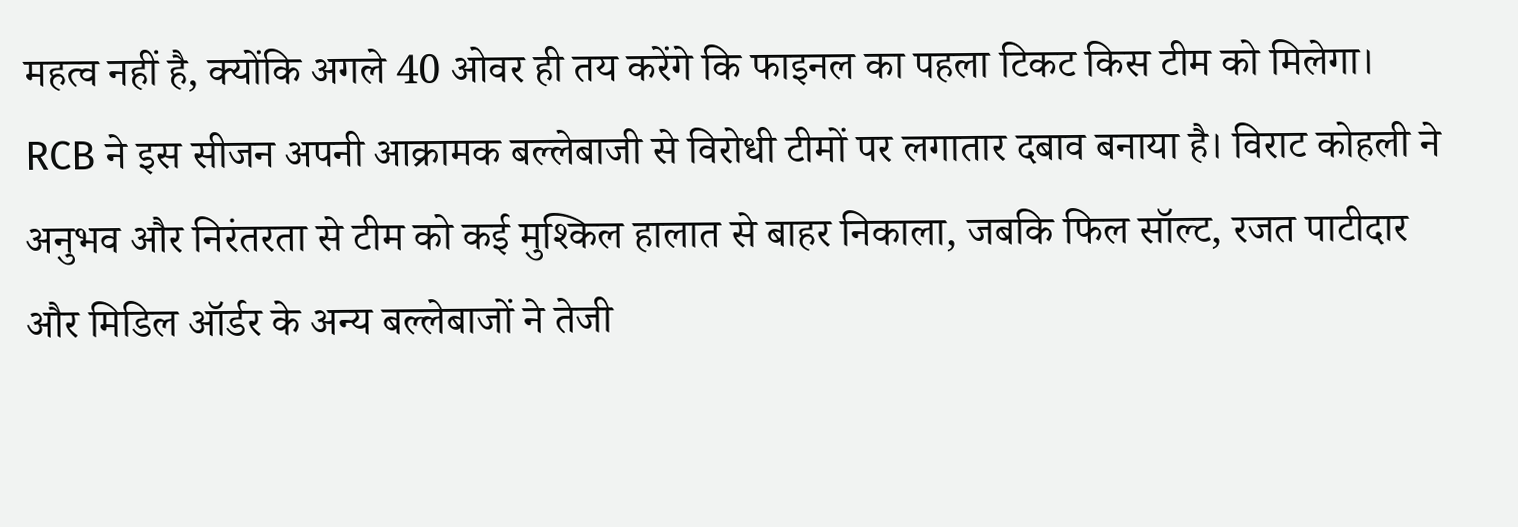महत्व नहीं है, क्योंकि अगले 40 ओवर ही तय करेंगे कि फाइनल का पहला टिकट किस टीम को मिलेगा।
RCB ने इस सीजन अपनी आक्रामक बल्लेबाजी से विरोधी टीमों पर लगातार दबाव बनाया है। विराट कोहली ने अनुभव और निरंतरता से टीम को कई मुश्किल हालात से बाहर निकाला, जबकि फिल सॉल्ट, रजत पाटीदार और मिडिल ऑर्डर के अन्य बल्लेबाजों ने तेजी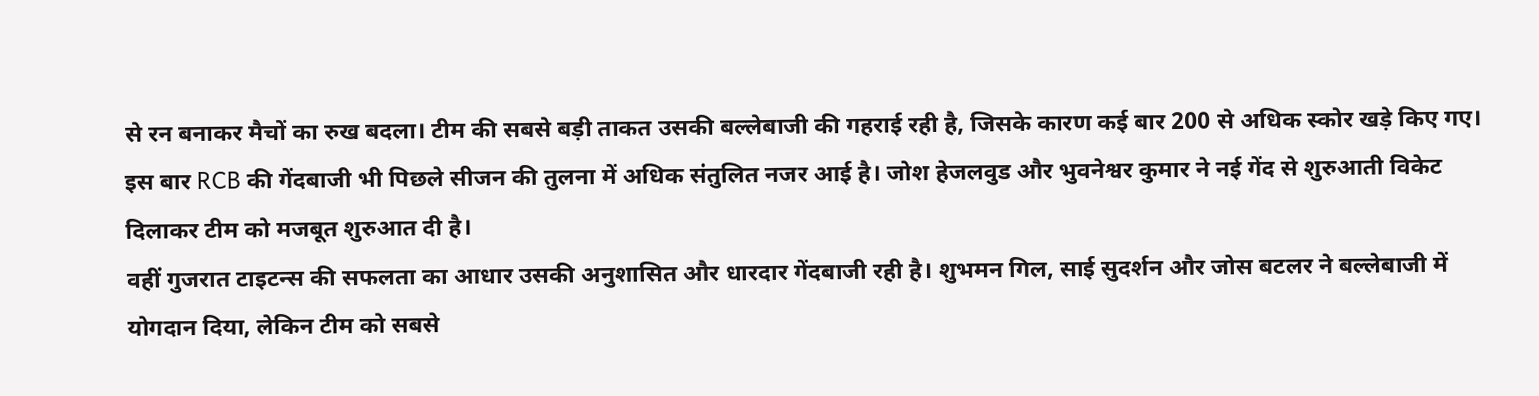से रन बनाकर मैचों का रुख बदला। टीम की सबसे बड़ी ताकत उसकी बल्लेबाजी की गहराई रही है, जिसके कारण कई बार 200 से अधिक स्कोर खड़े किए गए।
इस बार RCB की गेंदबाजी भी पिछले सीजन की तुलना में अधिक संतुलित नजर आई है। जोश हेजलवुड और भुवनेश्वर कुमार ने नई गेंद से शुरुआती विकेट दिलाकर टीम को मजबूत शुरुआत दी है।
वहीं गुजरात टाइटन्स की सफलता का आधार उसकी अनुशासित और धारदार गेंदबाजी रही है। शुभमन गिल, साई सुदर्शन और जोस बटलर ने बल्लेबाजी में योगदान दिया, लेकिन टीम को सबसे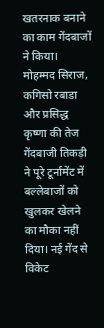खतरनाक बनाने का काम गेंदबाजों ने किया।
मोहम्मद सिराज, कगिसो रबाडा और प्रसिद्ध कृष्णा की तेज गेंदबाजी तिकड़ी ने पूरे टूर्नामेंट में बल्लेबाजों को खुलकर खेलने का मौका नहीं दिया। नई गेंद से विकेट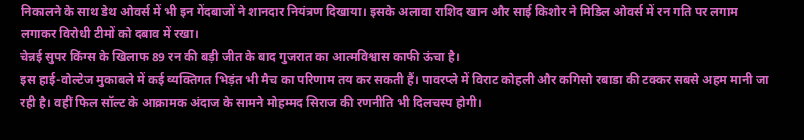निकालने के साथ डेथ ओवर्स में भी इन गेंदबाजों ने शानदार नियंत्रण दिखाया। इसके अलावा राशिद खान और साई किशोर ने मिडिल ओवर्स में रन गति पर लगाम लगाकर विरोधी टीमों को दबाव में रखा।
चेन्नई सुपर किंग्स के खिलाफ 89 रन की बड़ी जीत के बाद गुजरात का आत्मविश्वास काफी ऊंचा है।
इस हाई-वोल्टेज मुकाबले में कई व्यक्तिगत भिड़ंत भी मैच का परिणाम तय कर सकती हैं। पावरप्ले में विराट कोहली और कगिसो रबाडा की टक्कर सबसे अहम मानी जा रही है। वहीं फिल सॉल्ट के आक्रामक अंदाज के सामने मोहम्मद सिराज की रणनीति भी दिलचस्प होगी।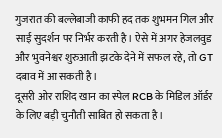गुजरात की बल्लेबाजी काफी हद तक शुभमन गिल और साई सुदर्शन पर निर्भर करती है। ऐसे में अगर हेजलवुड और भुवनेश्वर शुरुआती झटके देने में सफल रहे, तो GT दबाव में आ सकती है।
दूसरी ओर राशिद खान का स्पेल RCB के मिडिल ऑर्डर के लिए बड़ी चुनौती साबित हो सकता है।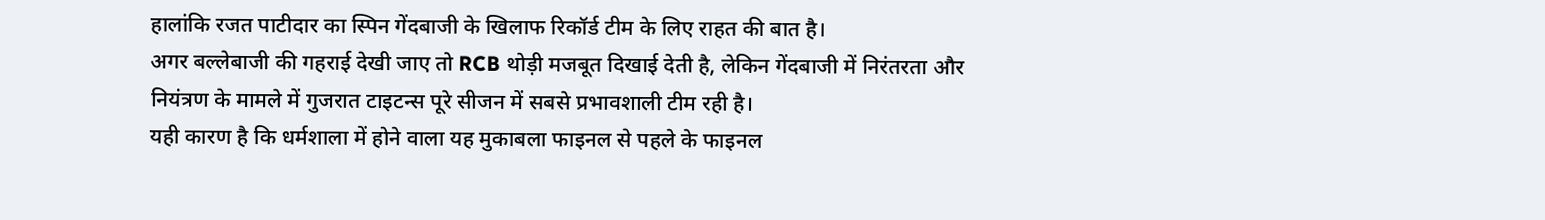हालांकि रजत पाटीदार का स्पिन गेंदबाजी के खिलाफ रिकॉर्ड टीम के लिए राहत की बात है।
अगर बल्लेबाजी की गहराई देखी जाए तो RCB थोड़ी मजबूत दिखाई देती है, लेकिन गेंदबाजी में निरंतरता और नियंत्रण के मामले में गुजरात टाइटन्स पूरे सीजन में सबसे प्रभावशाली टीम रही है।
यही कारण है कि धर्मशाला में होने वाला यह मुकाबला फाइनल से पहले के फाइनल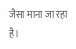जैसा माना जा रहा है।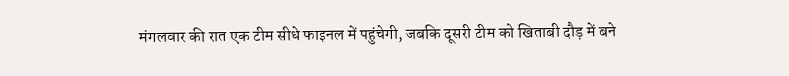मंगलवार की रात एक टीम सीधे फाइनल में पहुंचेगी, जबकि दूसरी टीम को खिताबी दौड़ में बने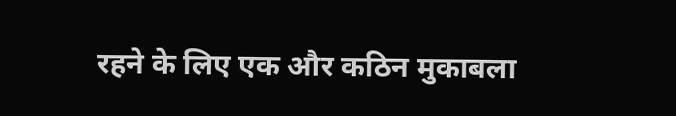रहने के लिए एक और कठिन मुकाबला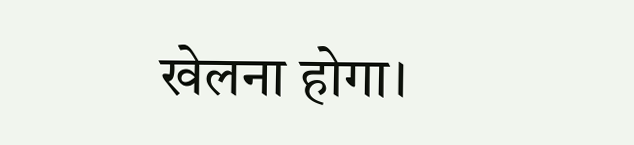खेलना होगा।